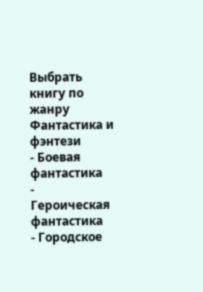Выбрать книгу по жанру
Фантастика и фэнтези
- Боевая фантастика
- Героическая фантастика
- Городское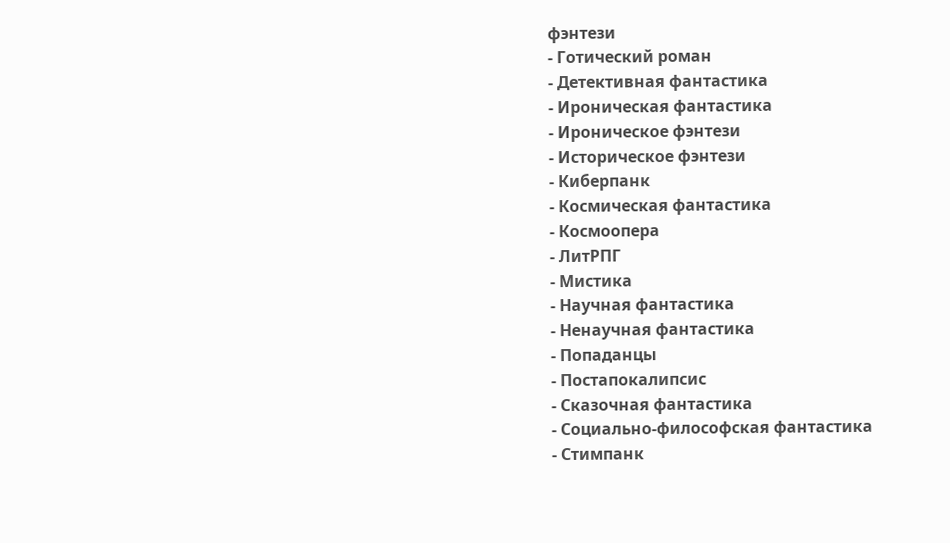фэнтези
- Готический роман
- Детективная фантастика
- Ироническая фантастика
- Ироническое фэнтези
- Историческое фэнтези
- Киберпанк
- Космическая фантастика
- Космоопера
- ЛитРПГ
- Мистика
- Научная фантастика
- Ненаучная фантастика
- Попаданцы
- Постапокалипсис
- Сказочная фантастика
- Социально-философская фантастика
- Стимпанк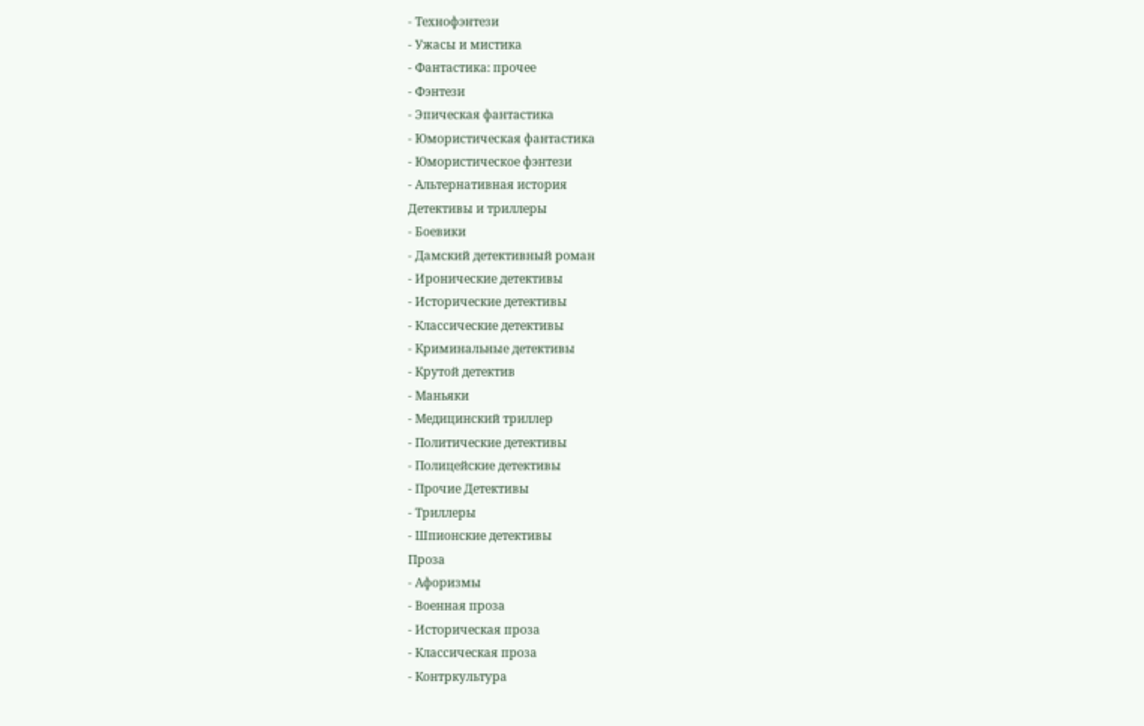- Технофэнтези
- Ужасы и мистика
- Фантастика: прочее
- Фэнтези
- Эпическая фантастика
- Юмористическая фантастика
- Юмористическое фэнтези
- Альтернативная история
Детективы и триллеры
- Боевики
- Дамский детективный роман
- Иронические детективы
- Исторические детективы
- Классические детективы
- Криминальные детективы
- Крутой детектив
- Маньяки
- Медицинский триллер
- Политические детективы
- Полицейские детективы
- Прочие Детективы
- Триллеры
- Шпионские детективы
Проза
- Афоризмы
- Военная проза
- Историческая проза
- Классическая проза
- Контркультура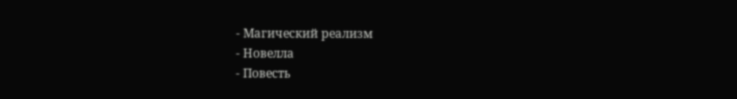- Магический реализм
- Новелла
- Повесть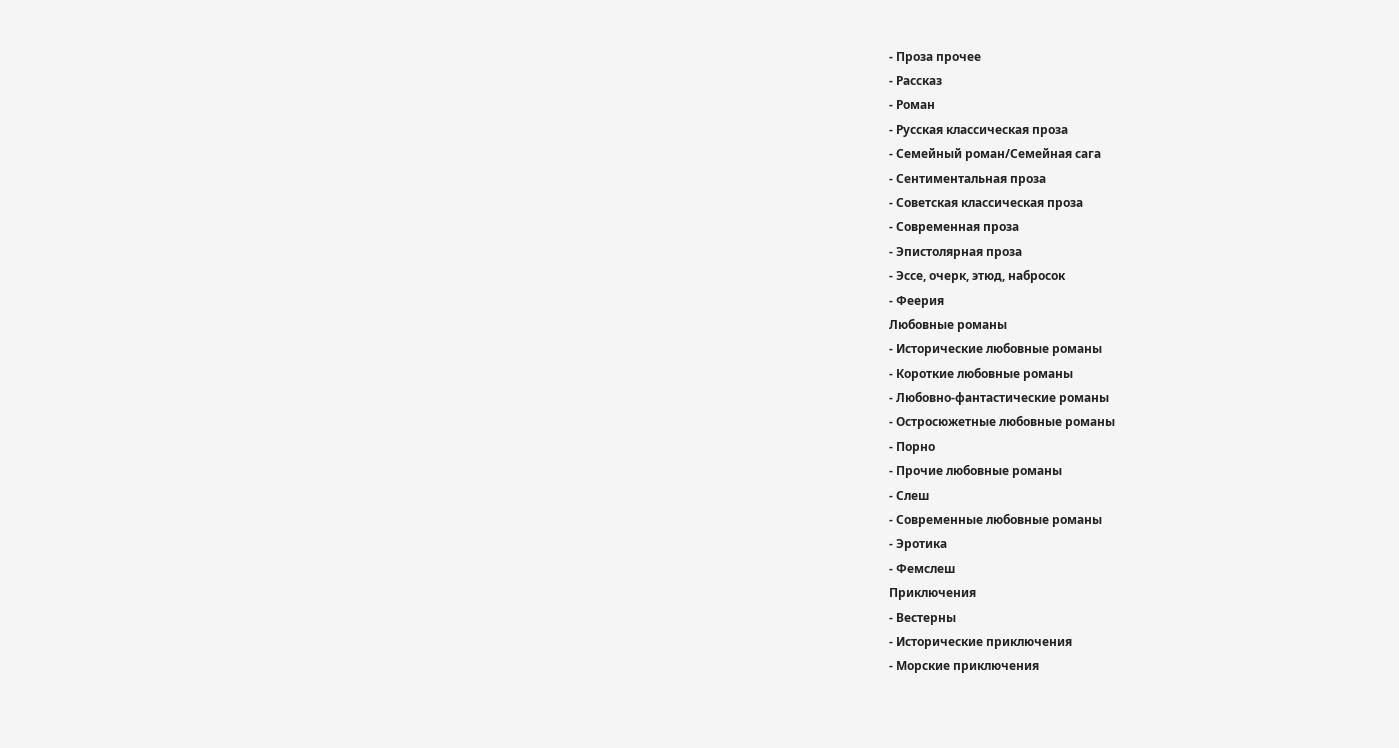- Проза прочее
- Рассказ
- Роман
- Русская классическая проза
- Семейный роман/Семейная сага
- Сентиментальная проза
- Советская классическая проза
- Современная проза
- Эпистолярная проза
- Эссе, очерк, этюд, набросок
- Феерия
Любовные романы
- Исторические любовные романы
- Короткие любовные романы
- Любовно-фантастические романы
- Остросюжетные любовные романы
- Порно
- Прочие любовные романы
- Слеш
- Современные любовные романы
- Эротика
- Фемслеш
Приключения
- Вестерны
- Исторические приключения
- Морские приключения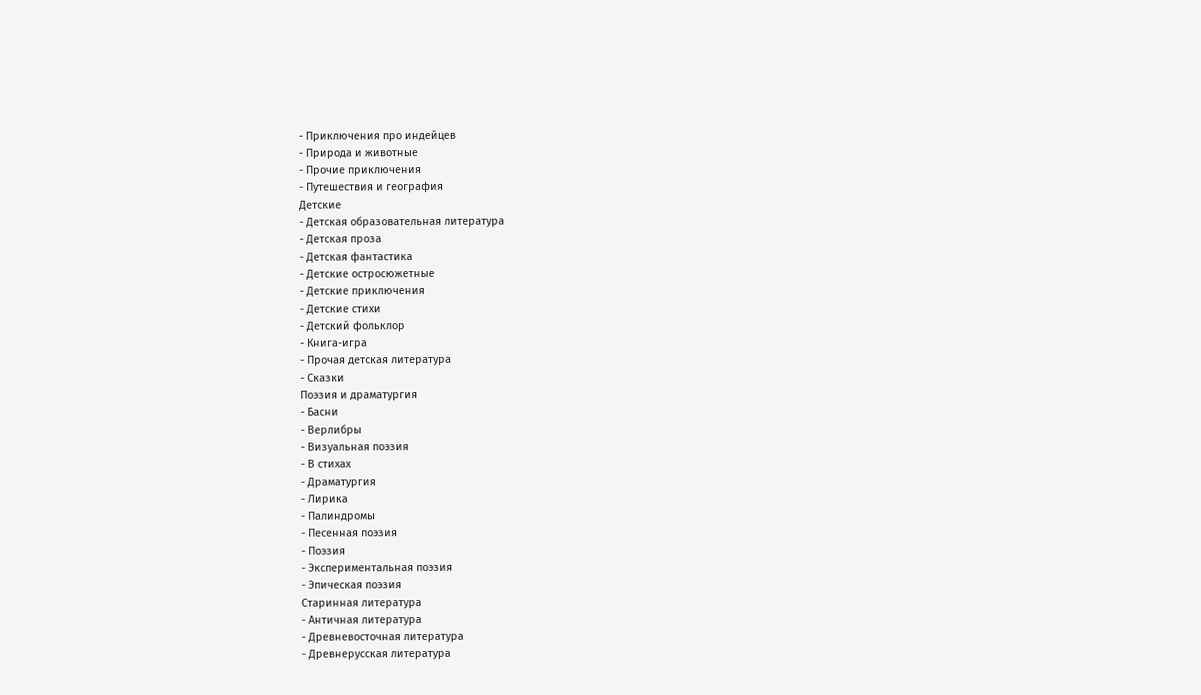- Приключения про индейцев
- Природа и животные
- Прочие приключения
- Путешествия и география
Детские
- Детская образовательная литература
- Детская проза
- Детская фантастика
- Детские остросюжетные
- Детские приключения
- Детские стихи
- Детский фольклор
- Книга-игра
- Прочая детская литература
- Сказки
Поэзия и драматургия
- Басни
- Верлибры
- Визуальная поэзия
- В стихах
- Драматургия
- Лирика
- Палиндромы
- Песенная поэзия
- Поэзия
- Экспериментальная поэзия
- Эпическая поэзия
Старинная литература
- Античная литература
- Древневосточная литература
- Древнерусская литература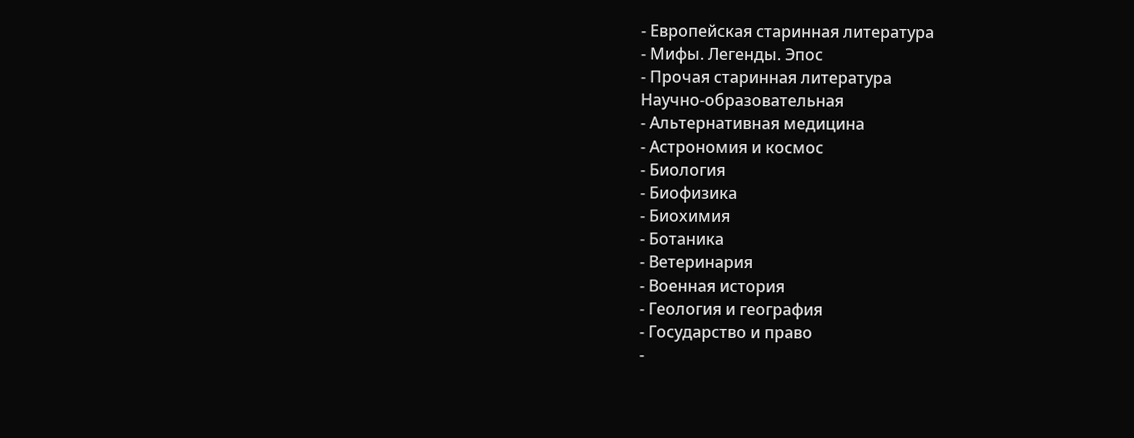- Европейская старинная литература
- Мифы. Легенды. Эпос
- Прочая старинная литература
Научно-образовательная
- Альтернативная медицина
- Астрономия и космос
- Биология
- Биофизика
- Биохимия
- Ботаника
- Ветеринария
- Военная история
- Геология и география
- Государство и право
-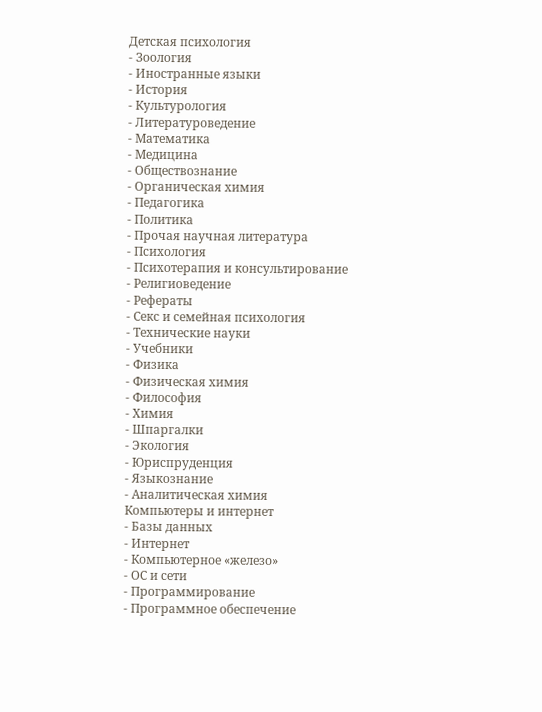Детская психология
- Зоология
- Иностранные языки
- История
- Культурология
- Литературоведение
- Математика
- Медицина
- Обществознание
- Органическая химия
- Педагогика
- Политика
- Прочая научная литература
- Психология
- Психотерапия и консультирование
- Религиоведение
- Рефераты
- Секс и семейная психология
- Технические науки
- Учебники
- Физика
- Физическая химия
- Философия
- Химия
- Шпаргалки
- Экология
- Юриспруденция
- Языкознание
- Аналитическая химия
Компьютеры и интернет
- Базы данных
- Интернет
- Компьютерное «железо»
- ОС и сети
- Программирование
- Программное обеспечение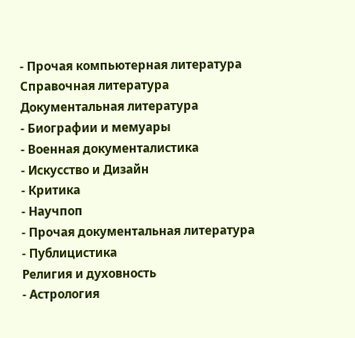- Прочая компьютерная литература
Справочная литература
Документальная литература
- Биографии и мемуары
- Военная документалистика
- Искусство и Дизайн
- Критика
- Научпоп
- Прочая документальная литература
- Публицистика
Религия и духовность
- Астрология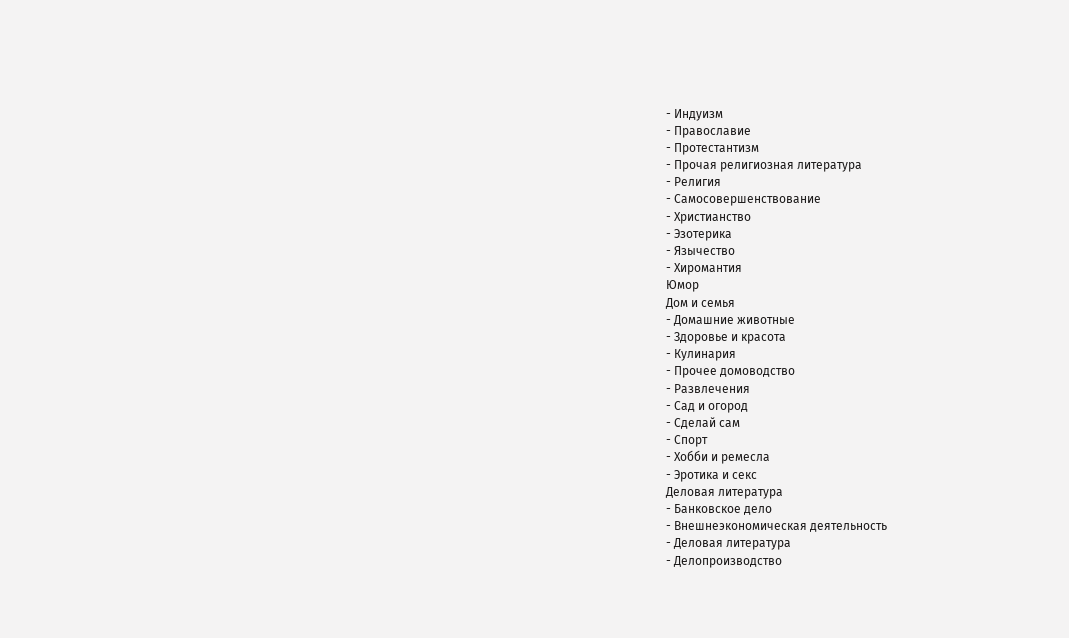- Индуизм
- Православие
- Протестантизм
- Прочая религиозная литература
- Религия
- Самосовершенствование
- Христианство
- Эзотерика
- Язычество
- Хиромантия
Юмор
Дом и семья
- Домашние животные
- Здоровье и красота
- Кулинария
- Прочее домоводство
- Развлечения
- Сад и огород
- Сделай сам
- Спорт
- Хобби и ремесла
- Эротика и секс
Деловая литература
- Банковское дело
- Внешнеэкономическая деятельность
- Деловая литература
- Делопроизводство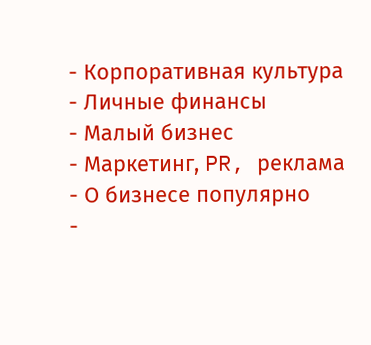- Корпоративная культура
- Личные финансы
- Малый бизнес
- Маркетинг, PR, реклама
- О бизнесе популярно
-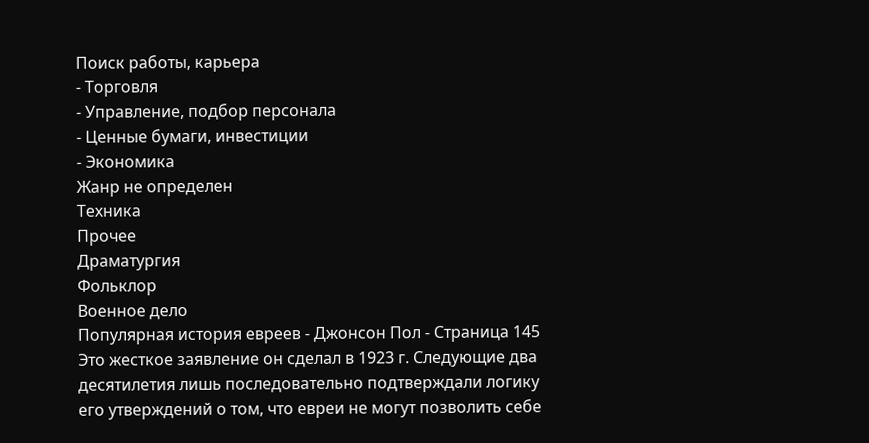Поиск работы, карьера
- Торговля
- Управление, подбор персонала
- Ценные бумаги, инвестиции
- Экономика
Жанр не определен
Техника
Прочее
Драматургия
Фольклор
Военное дело
Популярная история евреев - Джонсон Пол - Страница 145
Это жесткое заявление он сделал в 1923 г. Следующие два десятилетия лишь последовательно подтверждали логику его утверждений о том, что евреи не могут позволить себе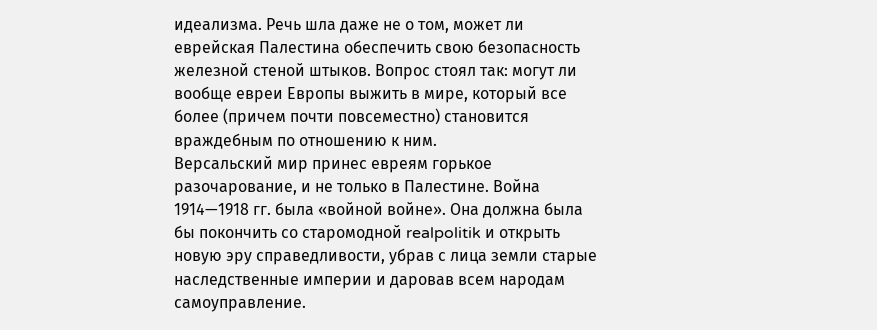идеализма. Речь шла даже не о том, может ли еврейская Палестина обеспечить свою безопасность железной стеной штыков. Вопрос стоял так: могут ли вообще евреи Европы выжить в мире, который все более (причем почти повсеместно) становится враждебным по отношению к ним.
Версальский мир принес евреям горькое разочарование, и не только в Палестине. Война 1914—1918 гг. была «войной войне». Она должна была бы покончить со старомодной realpolitik и открыть новую эру справедливости, убрав с лица земли старые наследственные империи и даровав всем народам самоуправление.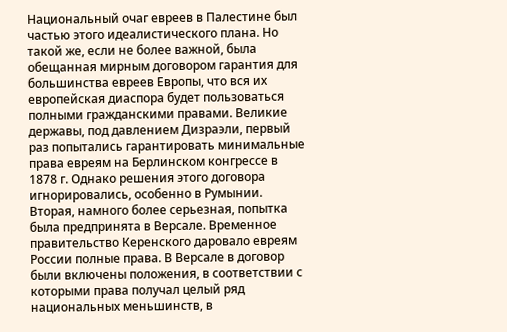Национальный очаг евреев в Палестине был частью этого идеалистического плана. Но такой же, если не более важной, была обещанная мирным договором гарантия для большинства евреев Европы, что вся их европейская диаспора будет пользоваться полными гражданскими правами. Великие державы, под давлением Дизраэли, первый раз попытались гарантировать минимальные права евреям на Берлинском конгрессе в 1878 г. Однако решения этого договора игнорировались, особенно в Румынии. Вторая, намного более серьезная, попытка была предпринята в Версале. Временное правительство Керенского даровало евреям России полные права. В Версале в договор были включены положения, в соответствии с которыми права получал целый ряд национальных меньшинств, в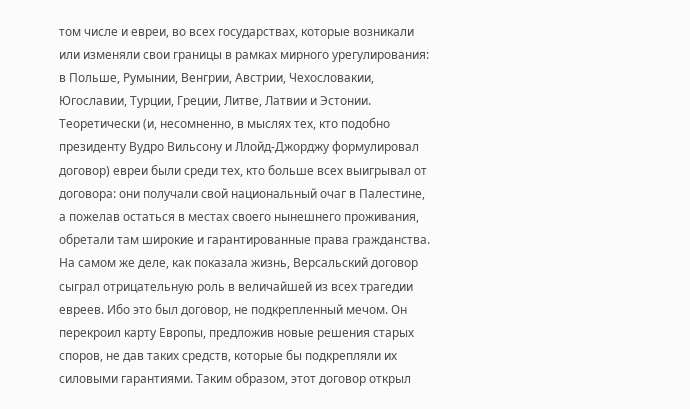том числе и евреи, во всех государствах, которые возникали или изменяли свои границы в рамках мирного урегулирования: в Польше, Румынии, Венгрии, Австрии, Чехословакии, Югославии, Турции, Греции, Литве, Латвии и Эстонии. Теоретически (и, несомненно, в мыслях тех, кто подобно президенту Вудро Вильсону и Ллойд-Джорджу формулировал договор) евреи были среди тех, кто больше всех выигрывал от договора: они получали свой национальный очаг в Палестине, а пожелав остаться в местах своего нынешнего проживания, обретали там широкие и гарантированные права гражданства.
На самом же деле, как показала жизнь, Версальский договор сыграл отрицательную роль в величайшей из всех трагедии евреев. Ибо это был договор, не подкрепленный мечом. Он перекроил карту Европы, предложив новые решения старых споров, не дав таких средств, которые бы подкрепляли их силовыми гарантиями. Таким образом, этот договор открыл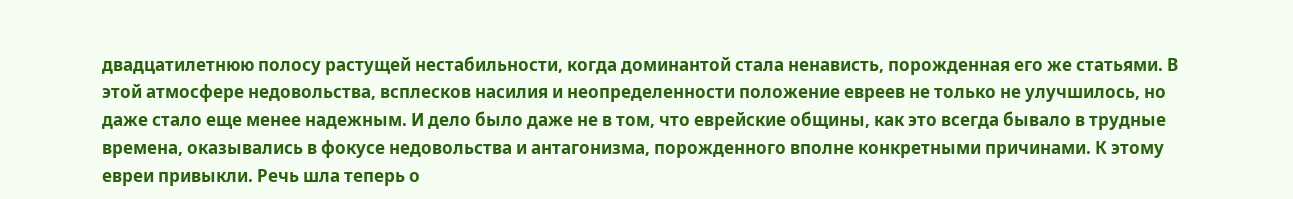двадцатилетнюю полосу растущей нестабильности, когда доминантой стала ненависть, порожденная его же статьями. В этой атмосфере недовольства, всплесков насилия и неопределенности положение евреев не только не улучшилось, но даже стало еще менее надежным. И дело было даже не в том, что еврейские общины, как это всегда бывало в трудные времена, оказывались в фокусе недовольства и антагонизма, порожденного вполне конкретными причинами. К этому евреи привыкли. Речь шла теперь о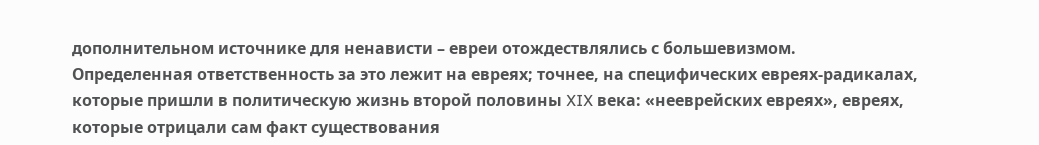дополнительном источнике для ненависти – евреи отождествлялись с большевизмом.
Определенная ответственность за это лежит на евреях; точнее, на специфических евреях-радикалах, которые пришли в политическую жизнь второй половины XIX века: «нееврейских евреях», евреях, которые отрицали сам факт существования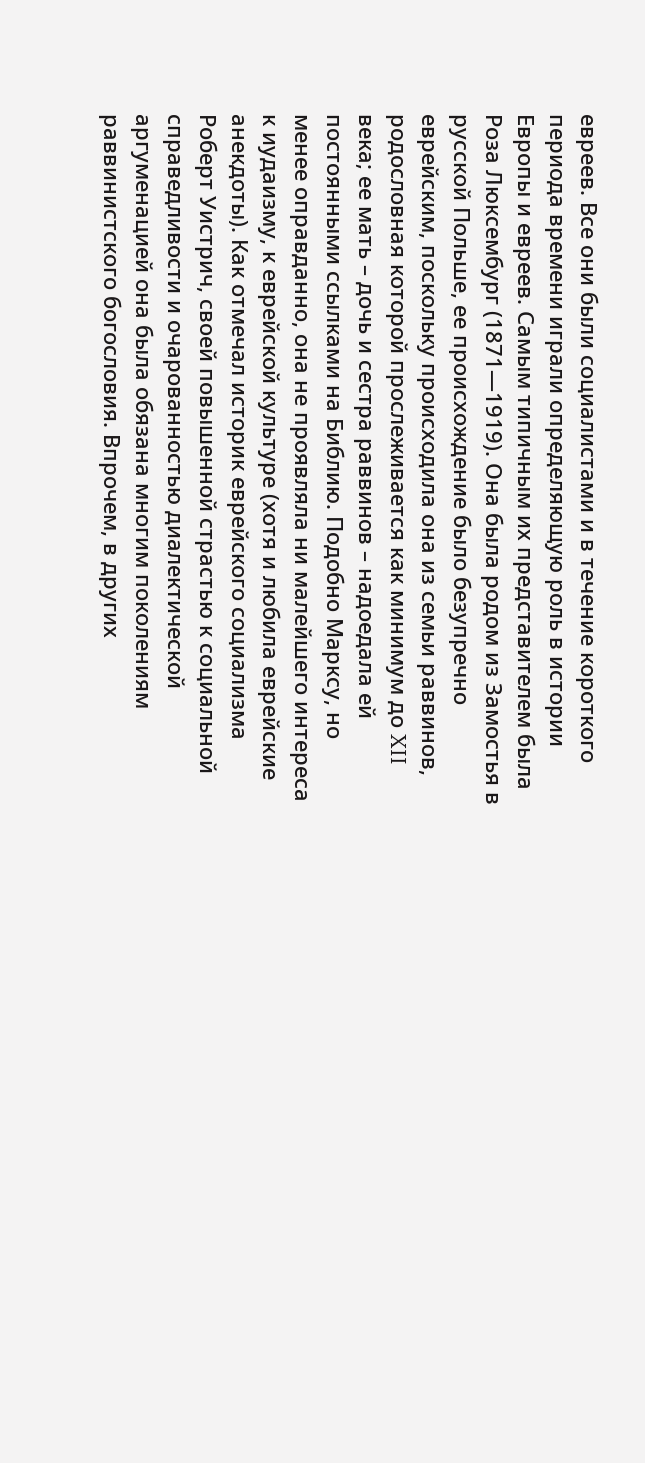евреев. Все они были социалистами и в течение короткого периода времени играли определяющую роль в истории Европы и евреев. Самым типичным их представителем была Роза Люксембург (1871—1919). Она была родом из Замостья в русской Польше, ее происхождение было безупречно еврейским, поскольку происходила она из семьи раввинов, родословная которой прослеживается как минимум до XII века; ее мать – дочь и сестра раввинов – надоедала ей постоянными ссылками на Библию. Подобно Марксу, но менее оправданно, она не проявляла ни малейшего интереса к иудаизму, к еврейской культуре (хотя и любила еврейские анекдоты). Как отмечал историк еврейского социализма Роберт Уистрич, своей повышенной страстью к социальной справедливости и очарованностью диалектической аргуменацией она была обязана многим поколениям раввинистского богословия. Впрочем, в других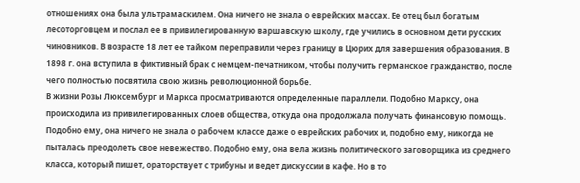отношениях она была ультрамаскилем. Она ничего не знала о еврейских массах. Ее отец был богатым лесоторговцем и послал ее в привилегированную варшавскую школу, где учились в основном дети русских чиновников. В возрасте 18 лет ее тайком переправили через границу в Цюрих для завершения образования. В 1898 г. она вступила в фиктивный брак с немцем-печатником, чтобы получить германское гражданство, после чего полностью посвятила свою жизнь революционной борьбе.
В жизни Розы Люксембург и Маркса просматриваются определенные параллели. Подобно Марксу, она происходила из привилегированных слоев общества, откуда она продолжала получать финансовую помощь. Подобно ему, она ничего не знала о рабочем классе даже о еврейских рабочих и, подобно ему, никогда не пыталась преодолеть свое невежество. Подобно ему, она вела жизнь политического заговорщика из среднего класса, который пишет, ораторствует с трибуны и ведет дискуссии в кафе. Но в то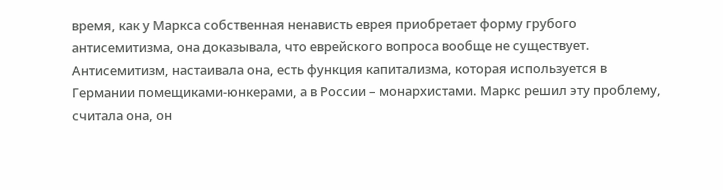время, как у Маркса собственная ненависть еврея приобретает форму грубого антисемитизма, она доказывала, что еврейского вопроса вообще не существует. Антисемитизм, настаивала она, есть функция капитализма, которая используется в Германии помещиками-юнкерами, а в России – монархистами. Маркс решил эту проблему, считала она, он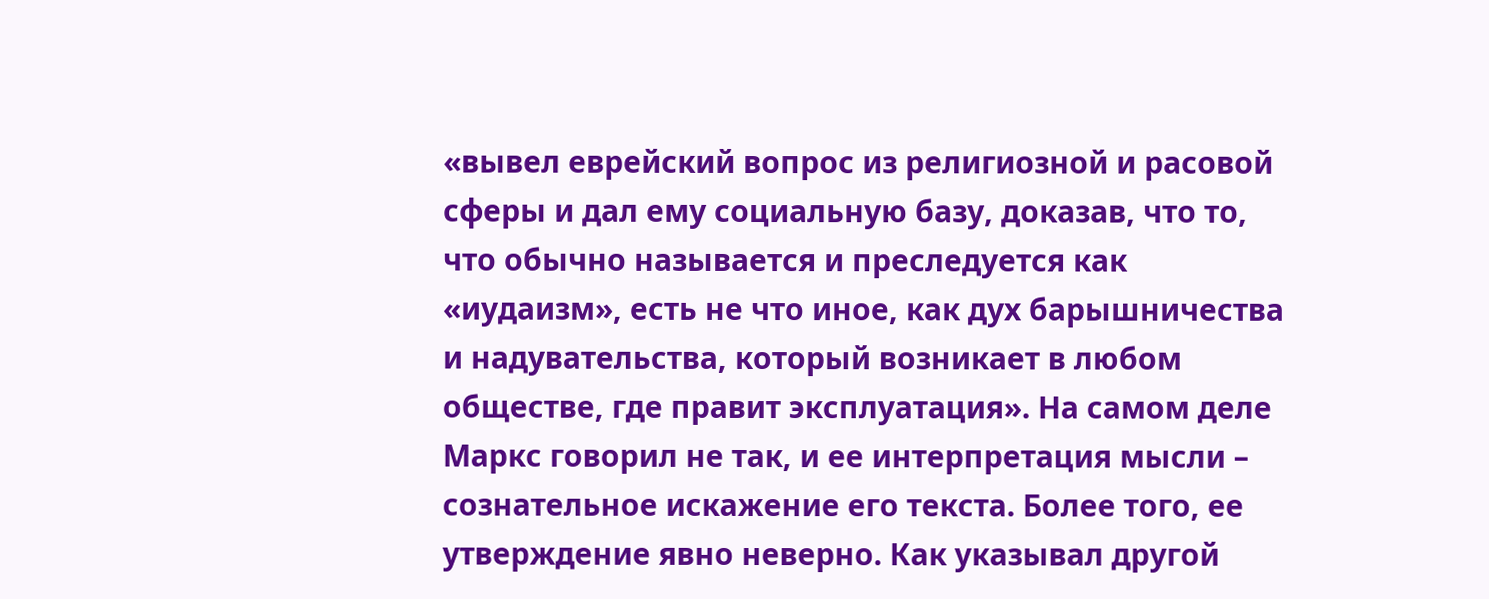«вывел еврейский вопрос из религиозной и расовой сферы и дал ему социальную базу, доказав, что то, что обычно называется и преследуется как «иудаизм», есть не что иное, как дух барышничества и надувательства, который возникает в любом обществе, где правит эксплуатация». На самом деле Маркс говорил не так, и ее интерпретация мысли – сознательное искажение его текста. Более того, ее утверждение явно неверно. Как указывал другой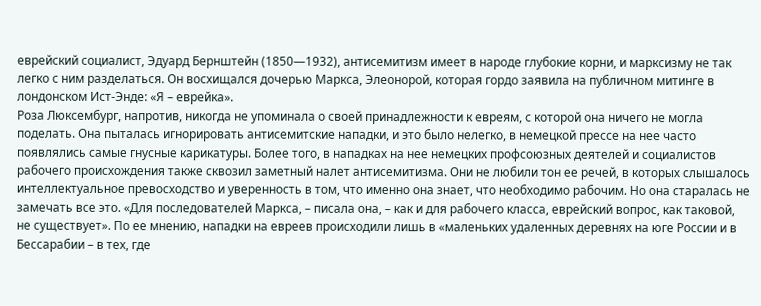еврейский социалист, Эдуард Бернштейн (1850—1932), антисемитизм имеет в народе глубокие корни, и марксизму не так легко с ним разделаться. Он восхищался дочерью Маркса, Элеонорой, которая гордо заявила на публичном митинге в лондонском Ист-Энде: «Я – еврейка».
Роза Люксембург, напротив, никогда не упоминала о своей принадлежности к евреям, с которой она ничего не могла поделать. Она пыталась игнорировать антисемитские нападки, и это было нелегко, в немецкой прессе на нее часто появлялись самые гнусные карикатуры. Более того, в нападках на нее немецких профсоюзных деятелей и социалистов рабочего происхождения также сквозил заметный налет антисемитизма. Они не любили тон ее речей, в которых слышалось интеллектуальное превосходство и уверенность в том, что именно она знает, что необходимо рабочим. Но она старалась не замечать все это. «Для последователей Маркса, – писала она, – как и для рабочего класса, еврейский вопрос, как таковой, не существует». По ее мнению, нападки на евреев происходили лишь в «маленьких удаленных деревнях на юге России и в Бессарабии – в тех, где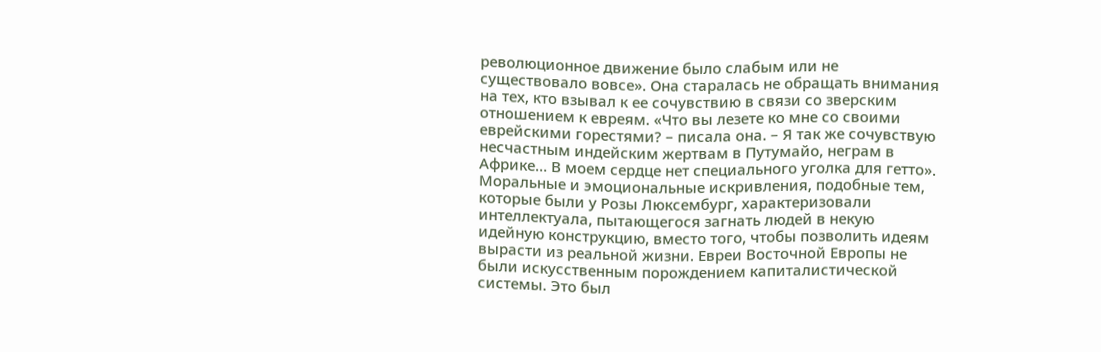революционное движение было слабым или не существовало вовсе». Она старалась не обращать внимания на тех, кто взывал к ее сочувствию в связи со зверским отношением к евреям. «Что вы лезете ко мне со своими еврейскими горестями? – писала она. – Я так же сочувствую несчастным индейским жертвам в Путумайо, неграм в Африке… В моем сердце нет специального уголка для гетто».
Моральные и эмоциональные искривления, подобные тем, которые были у Розы Люксембург, характеризовали интеллектуала, пытающегося загнать людей в некую идейную конструкцию, вместо того, чтобы позволить идеям вырасти из реальной жизни. Евреи Восточной Европы не были искусственным порождением капиталистической системы. Это был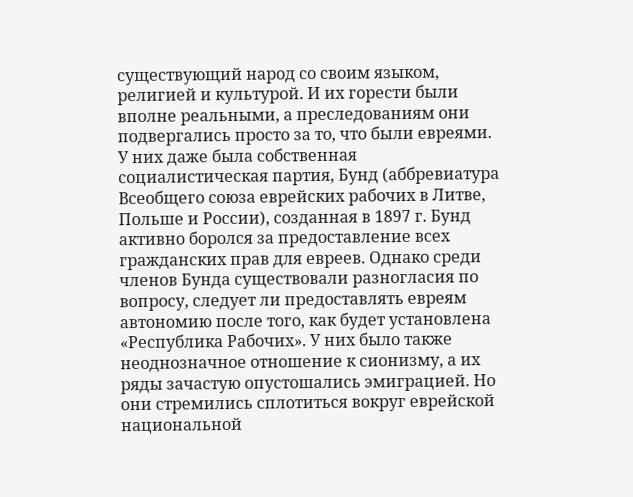существующий народ со своим языком, религией и культурой. И их горести были вполне реальными, а преследованиям они подвергались просто за то, что были евреями. У них даже была собственная социалистическая партия, Бунд (аббревиатура Всеобщего союза еврейских рабочих в Литве, Польше и России), созданная в 1897 г. Бунд активно боролся за предоставление всех гражданских прав для евреев. Однако среди членов Бунда существовали разногласия по вопросу, следует ли предоставлять евреям автономию после того, как будет установлена «Республика Рабочих». У них было также неоднозначное отношение к сионизму, а их ряды зачастую опустошались эмиграцией. Но они стремились сплотиться вокруг еврейской национальной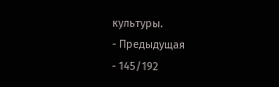культуры.
- Предыдущая
- 145/192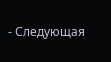- Следующая